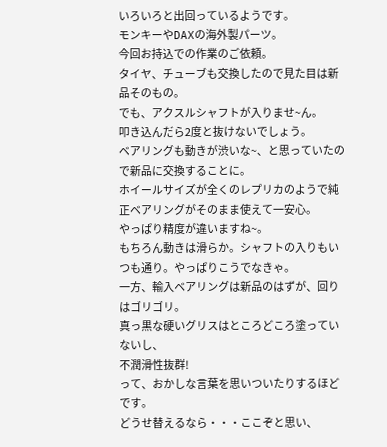いろいろと出回っているようです。
モンキーやDAXの海外製パーツ。
今回お持込での作業のご依頼。
タイヤ、チューブも交換したので見た目は新品そのもの。
でも、アクスルシャフトが入りませ~ん。
叩き込んだら2度と抜けないでしょう。
ベアリングも動きが渋いな~、と思っていたので新品に交換することに。
ホイールサイズが全くのレプリカのようで純正ベアリングがそのまま使えて一安心。
やっぱり精度が違いますね~。
もちろん動きは滑らか。シャフトの入りもいつも通り。やっぱりこうでなきゃ。
一方、輸入ベアリングは新品のはずが、回りはゴリゴリ。
真っ黒な硬いグリスはところどころ塗っていないし、
不潤滑性抜群!
って、おかしな言葉を思いついたりするほどです。
どうせ替えるなら・・・ここぞと思い、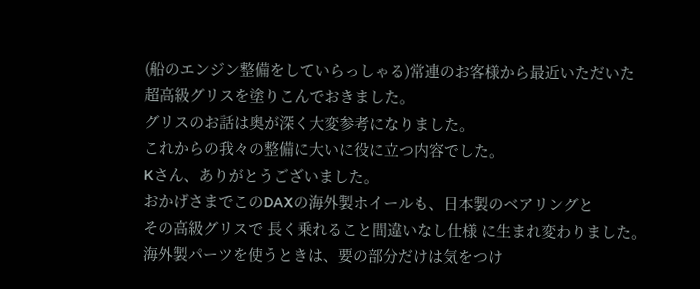(船のエンジン整備をしていらっしゃる)常連のお客様から最近いただいた
超高級グリスを塗りこんでおきました。
グリスのお話は奥が深く大変参考になりました。
これからの我々の整備に大いに役に立つ内容でした。
Kさん、ありがとうございました。
おかげさまでこのDAXの海外製ホイールも、日本製のベアリングと
その高級グリスで 長く乗れること間違いなし仕様 に生まれ変わりました。
海外製パーツを使うときは、要の部分だけは気をつけ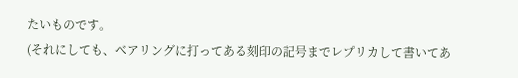たいものです。
(それにしても、ベアリングに打ってある刻印の記号までレプリカして書いてあ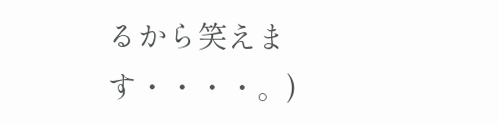るから笑えます・・・・。)